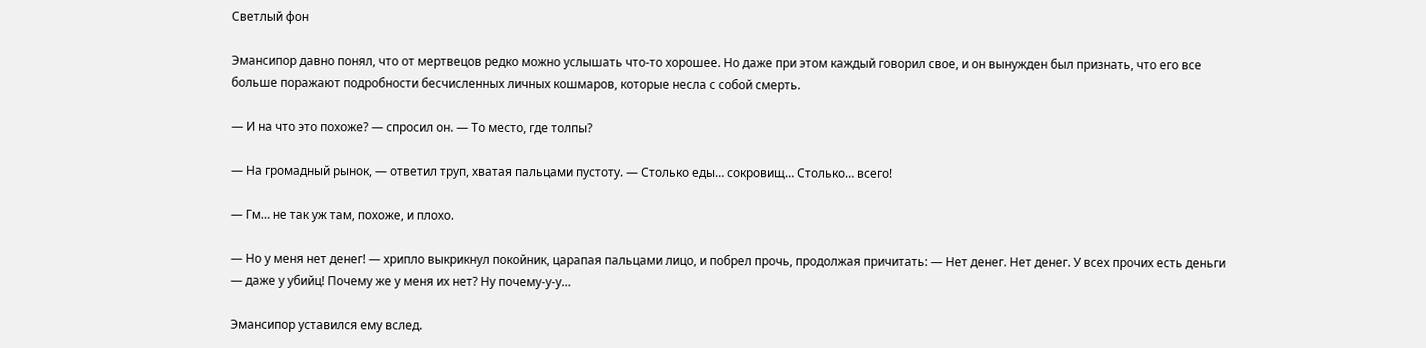Светлый фон

Эмансипор давно понял, что от мертвецов редко можно услышать что-то хорошее. Но даже при этом каждый говорил свое, и он вынужден был признать, что его все больше поражают подробности бесчисленных личных кошмаров, которые несла с собой смерть.

— И на что это похоже? — спросил он. — То место, где толпы?

— На громадный рынок, — ответил труп, хватая пальцами пустоту. — Столько еды… сокровищ… Столько… всего!

— Гм… не так уж там, похоже, и плохо.

— Но у меня нет денег! — хрипло выкрикнул покойник, царапая пальцами лицо, и побрел прочь, продолжая причитать: — Нет денег. Нет денег. У всех прочих есть деньги — даже у убийц! Почему же у меня их нет? Ну почему-у-у…

Эмансипор уставился ему вслед.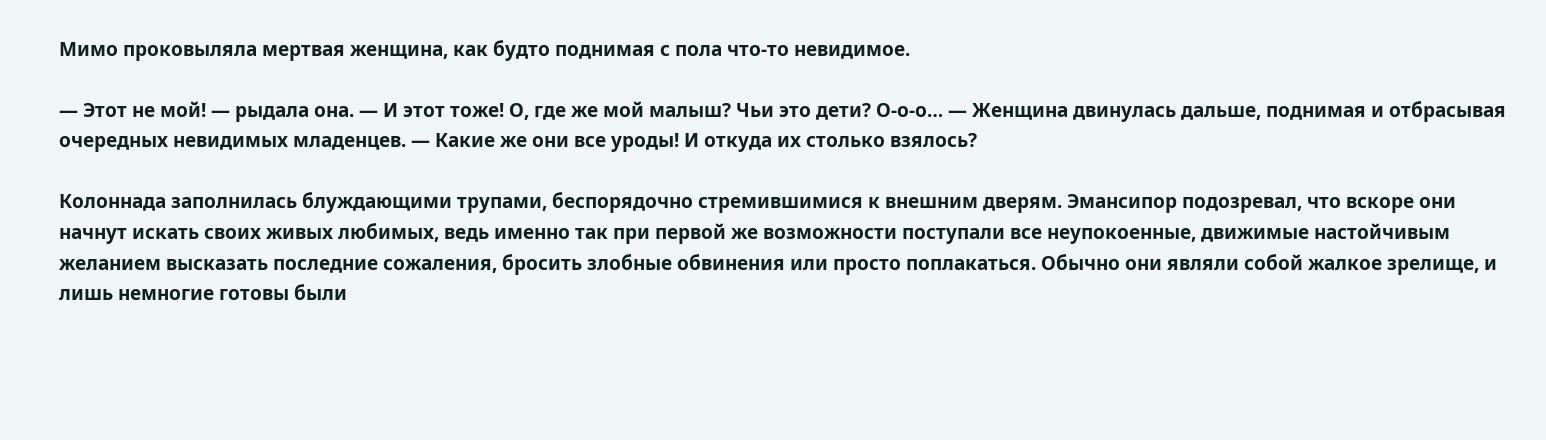Мимо проковыляла мертвая женщина, как будто поднимая с пола что-то невидимое.

— Этот не мой! — рыдала она. — И этот тоже! О, где же мой малыш? Чьи это дети? О-о-о… — Женщина двинулась дальше, поднимая и отбрасывая очередных невидимых младенцев. — Какие же они все уроды! И откуда их столько взялось?

Колоннада заполнилась блуждающими трупами, беспорядочно стремившимися к внешним дверям. Эмансипор подозревал, что вскоре они начнут искать своих живых любимых, ведь именно так при первой же возможности поступали все неупокоенные, движимые настойчивым желанием высказать последние сожаления, бросить злобные обвинения или просто поплакаться. Обычно они являли собой жалкое зрелище, и лишь немногие готовы были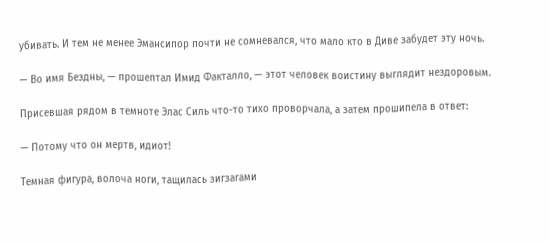убивать. И тем не менее Эмансипор почти не сомневался, что мало кто в Диве забудет эту ночь.

— Во имя Бездны, — прошептал Имид Факталло, — этот человек воистину выглядит нездоровым.

Присевшая рядом в темноте Элас Силь что-то тихо проворчала, а затем прошипела в ответ:

— Потому что он мертв, идиот!

Темная фигура, волоча ноги, тащилась зигзагами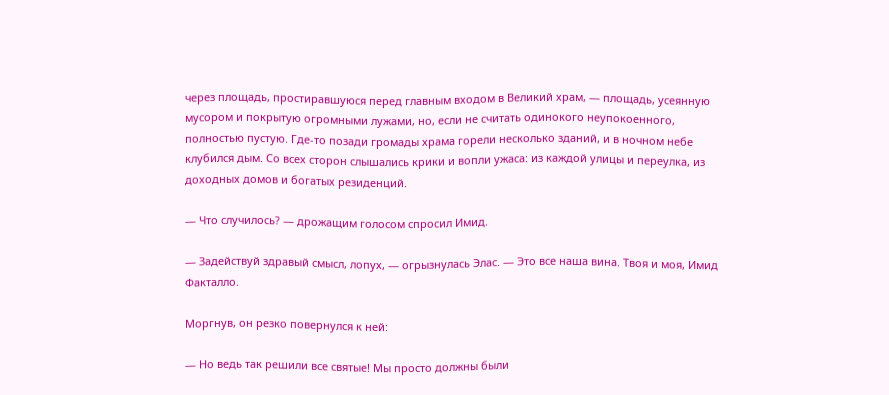через площадь, простиравшуюся перед главным входом в Великий храм, — площадь, усеянную мусором и покрытую огромными лужами, но, если не считать одинокого неупокоенного, полностью пустую. Где-то позади громады храма горели несколько зданий, и в ночном небе клубился дым. Со всех сторон слышались крики и вопли ужаса: из каждой улицы и переулка, из доходных домов и богатых резиденций.

— Что случилось? — дрожащим голосом спросил Имид.

— Задействуй здравый смысл, лопух, — огрызнулась Элас. — Это все наша вина. Твоя и моя, Имид Факталло.

Моргнув, он резко повернулся к ней:

— Но ведь так решили все святые! Мы просто должны были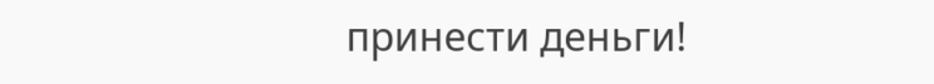принести деньги!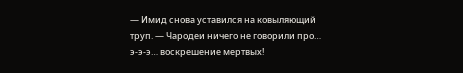— Имид снова уставился на ковыляющий труп. — Чародеи ничего не говорили про… э-э-э… воскрешение мертвых!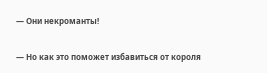— Они некроманты!

— Но как это поможет избавиться от короля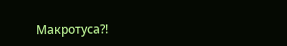Макротуса?!